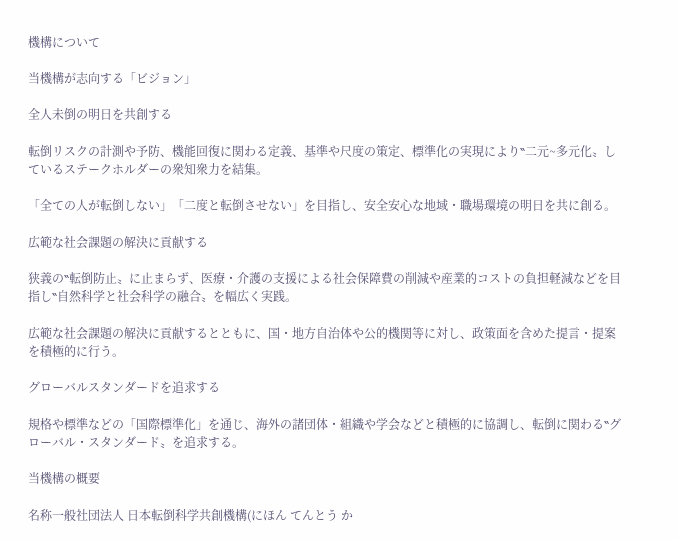機構について

当機構が志向する「ビジョン」

全人未倒の明日を共創する

転倒リスクの計測や予防、機能回復に関わる定義、基準や尺度の策定、標準化の実現により‶二元~多元化〟しているステークホルダーの衆知衆力を結集。

「全ての人が転倒しない」「二度と転倒させない」を目指し、安全安心な地域・職場環境の明日を共に創る。

広範な社会課題の解決に貢献する

狭義の‶転倒防止〟に止まらず、医療・介護の支援による社会保障費の削減や産業的コストの負担軽減などを目指し‶自然科学と社会科学の融合〟を幅広く実践。

広範な社会課題の解決に貢献するとともに、国・地方自治体や公的機関等に対し、政策面を含めた提言・提案を積極的に行う。

グローバルスタンダードを追求する

規格や標準などの「国際標準化」を通じ、海外の諸団体・組織や学会などと積極的に協調し、転倒に関わる‶グローバル・スタンダード〟を追求する。

当機構の概要

名称一般社団法人 日本転倒科学共創機構(にほん てんとう か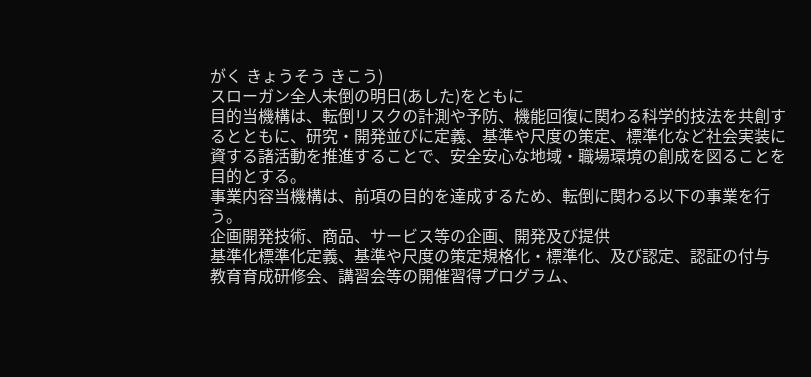がく きょうそう きこう)
スローガン全人未倒の明日(あした)をともに
目的当機構は、転倒リスクの計測や予防、機能回復に関わる科学的技法を共創するとともに、研究・開発並びに定義、基準や尺度の策定、標準化など社会実装に資する諸活動を推進することで、安全安心な地域・職場環境の創成を図ることを目的とする。
事業内容当機構は、前項の目的を達成するため、転倒に関わる以下の事業を行う。
企画開発技術、商品、サービス等の企画、開発及び提供
基準化標準化定義、基準や尺度の策定規格化・標準化、及び認定、認証の付与
教育育成研修会、講習会等の開催習得プログラム、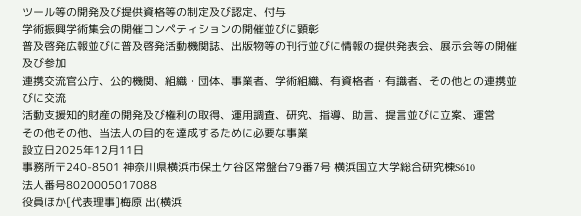ツール等の開発及び提供資格等の制定及び認定、付与
学術振興学術集会の開催コンペティションの開催並びに顕彰
普及啓発広報並びに普及啓発活動機関誌、出版物等の刊行並びに情報の提供発表会、展示会等の開催及び参加
連携交流官公庁、公的機関、組織・団体、事業者、学術組織、有資格者・有識者、その他との連携並びに交流
活動支援知的財産の開発及び権利の取得、運用調査、研究、指導、助言、提言並びに立案、運営
その他その他、当法人の目的を達成するために必要な事業
設立日2025年12月11日
事務所〒240-8501 神奈川県横浜市保土ケ谷区常盤台79番7号 横浜国立大学総合研究棟S610
法人番号8020005017088
役員ほか[代表理事]梅原 出(横浜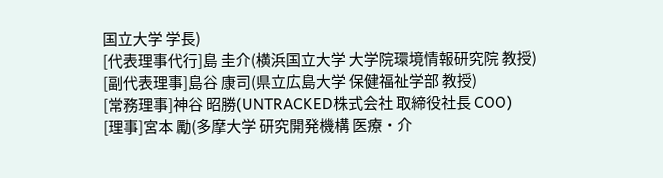国立大学 学長)
[代表理事代行]島 圭介(横浜国立大学 大学院環境情報研究院 教授)
[副代表理事]島谷 康司(県立広島大学 保健福祉学部 教授)
[常務理事]神谷 昭勝(UNTRACKED株式会社 取締役社長 COO)
[理事]宮本 勵(多摩大学 研究開発機構 医療・介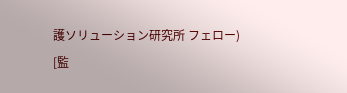護ソリューション研究所 フェロー)
[監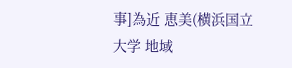事]為近 恵美(横浜国立大学 地域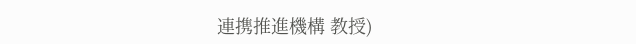連携推進機構 教授)